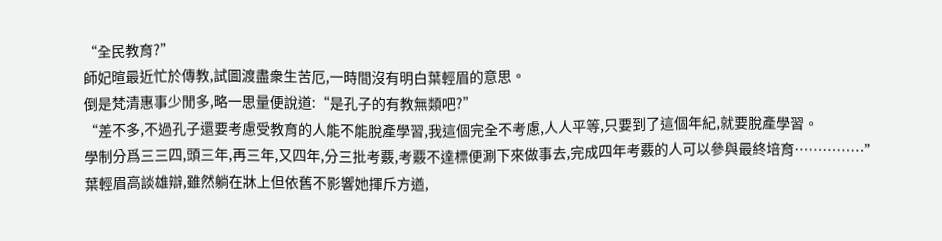“全民教育?”
師妃暄最近忙於傳教,試圖渡盡衆生苦厄,一時間沒有明白葉輕眉的意思。
倒是梵清惠事少閒多,略一思量便說道:“是孔子的有教無類吧?”
“差不多,不過孔子還要考慮受教育的人能不能脫產學習,我這個完全不考慮,人人平等,只要到了這個年紀,就要脫產學習。
學制分爲三三四,頭三年,再三年,又四年,分三批考覈,考覈不達標便涮下來做事去,完成四年考覈的人可以參與最終培育……………”
葉輕眉高談雄辯,雖然躺在牀上但依舊不影響她揮斥方遒,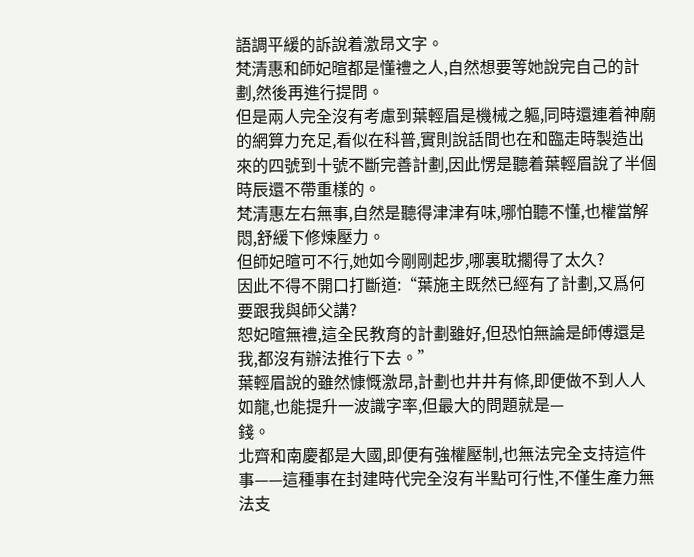語調平緩的訴說着激昂文字。
梵清惠和師妃暄都是懂禮之人,自然想要等她說完自己的計劃,然後再進行提問。
但是兩人完全沒有考慮到葉輕眉是機械之軀,同時還連着神廟的網算力充足,看似在科普,實則說話間也在和臨走時製造出來的四號到十號不斷完善計劃,因此愣是聽着葉輕眉說了半個時辰還不帶重樣的。
梵清惠左右無事,自然是聽得津津有味,哪怕聽不懂,也權當解悶,舒緩下修煉壓力。
但師妃暄可不行,她如今剛剛起步,哪裏耽擱得了太久?
因此不得不開口打斷道:“葉施主既然已經有了計劃,又爲何要跟我與師父講?
恕妃暄無禮,這全民教育的計劃雖好,但恐怕無論是師傅還是我,都沒有辦法推行下去。”
葉輕眉說的雖然慷慨激昂,計劃也井井有條,即便做不到人人如龍,也能提升一波識字率,但最大的問題就是—
錢。
北齊和南慶都是大國,即便有強權壓制,也無法完全支持這件事——這種事在封建時代完全沒有半點可行性,不僅生產力無法支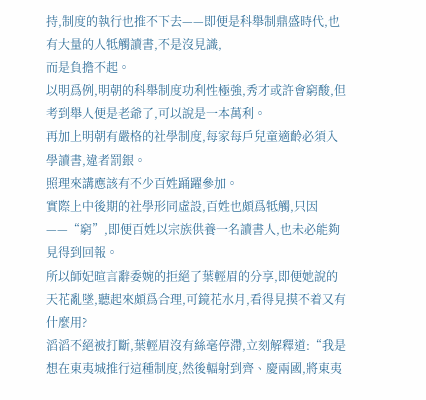持,制度的執行也推不下去——即便是科舉制鼎盛時代,也有大量的人牴觸讀書,不是沒見識,
而是負擔不起。
以明爲例,明朝的科舉制度功利性極強,秀才或許會窮酸,但考到舉人便是老爺了,可以說是一本萬利。
再加上明朝有嚴格的社學制度,每家每戶兒童適齡必須入學讀書,違者罰銀。
照理來講應該有不少百姓踊躍參加。
實際上中後期的社學形同虛設,百姓也頗爲牴觸,只因——“窮”,即便百姓以宗族供養一名讀書人,也未必能夠見得到回報。
所以師妃暄言辭委婉的拒絕了葉輕眉的分享,即便她說的天花亂墜,聽起來頗爲合理,可鏡花水月,看得見摸不着又有什麼用?
滔滔不絕被打斷,葉輕眉沒有絲毫停滯,立刻解釋道:“我是想在東夷城推行這種制度,然後輻射到齊、慶兩國,將東夷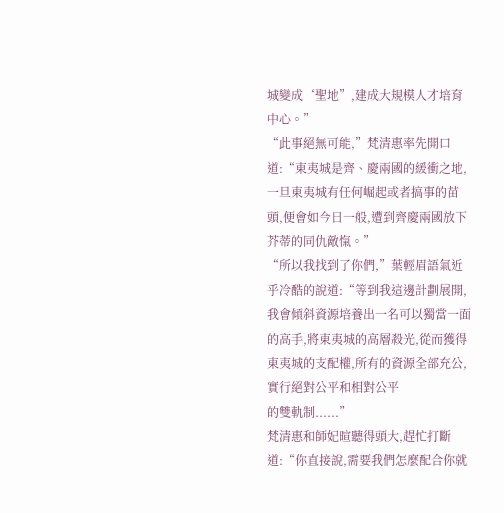城變成‘聖地”,建成大規模人才培育中心。”
“此事絕無可能,”梵清惠率先開口道:“東夷城是齊、慶兩國的緩衝之地,一旦東夷城有任何崛起或者搞事的苗頭,便會如今日一般,遭到齊慶兩國放下芥蒂的同仇敵愾。”
“所以我找到了你們,”葉輕眉語氣近乎冷酷的說道:“等到我這邊計劃展開,我會傾斜資源培養出一名可以獨當一面的高手,將東夷城的高層殺光,從而獲得東夷城的支配權,所有的資源全部充公,實行絕對公平和相對公平
的雙軌制......”
梵清惠和師妃暄聽得頭大,趕忙打斷道:“你直接說,需要我們怎麼配合你就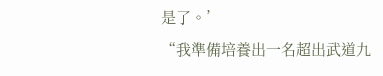是了。’
“我準備培養出一名超出武道九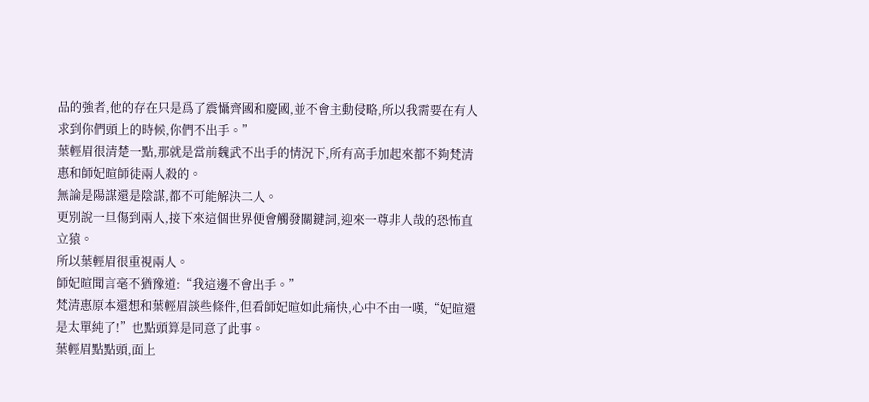品的強者,他的存在只是爲了震懾齊國和慶國,並不會主動侵略,所以我需要在有人求到你們頭上的時候,你們不出手。”
葉輕眉很清楚一點,那就是當前魏武不出手的情況下,所有高手加起來都不夠梵清惠和師妃暄師徒兩人殺的。
無論是陽謀還是陰謀,都不可能解決二人。
更別說一旦傷到兩人,接下來這個世界便會觸發關鍵詞,迎來一尊非人哉的恐怖直立猿。
所以葉輕眉很重視兩人。
師妃暄聞言毫不猶豫道:“我這邊不會出手。”
梵清惠原本還想和葉輕眉談些條件,但看師妃暄如此痛快,心中不由一嘆,“妃暄還是太單純了!”也點頭算是同意了此事。
葉輕眉點點頭,面上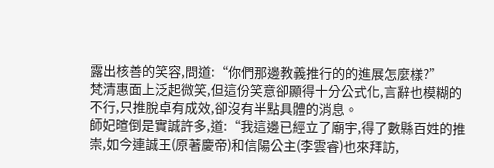露出核善的笑容,問道:“你們那邊教義推行的的進展怎麼樣?”
梵清惠面上泛起微笑,但這份笑意卻顯得十分公式化,言辭也模糊的不行,只推脫卓有成效,卻沒有半點具體的消息。
師妃暄倒是實誠許多,道:“我這邊已經立了廟宇,得了數縣百姓的推崇,如今連誠王(原著慶帝)和信陽公主(李雲睿)也來拜訪,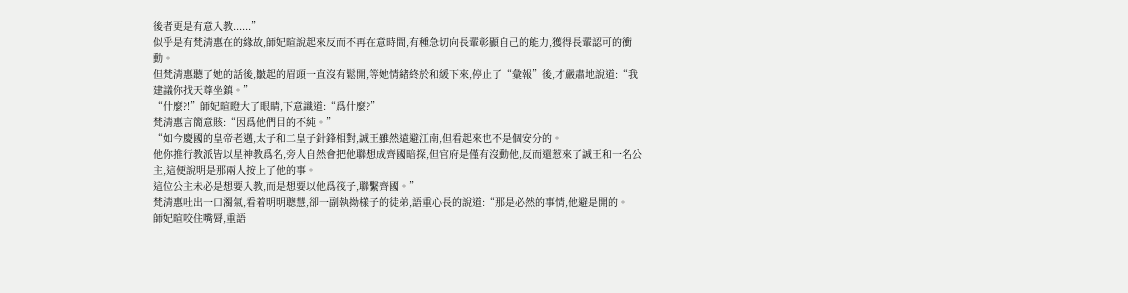後者更是有意入教......”
似乎是有梵清惠在的緣故,師妃暄說起來反而不再在意時間,有種急切向長輩彰顯自己的能力,獲得長輩認可的衝動。
但梵清惠聽了她的話後,皺起的眉頭一直沒有鬆開,等她情緒終於和緩下來,停止了“彙報”後,才嚴肅地說道:“我建議你找天尊坐鎮。”
“什麼?!”師妃暄瞪大了眼睛,下意識道:“爲什麼?”
梵清惠言簡意賅:“因爲他們目的不純。”
“如今慶國的皇帝老邁,太子和二皇子針鋒相對,誠王雖然遠避江南,但看起來也不是個安分的。
他你推行教派皆以星神教爲名,旁人自然會把他聯想成齊國暗探,但官府是僅有沒動他,反而還惹來了誠王和一名公主,這便說明是那兩人按上了他的事。
這位公主未必是想要入教,而是想要以他爲筏子,聯繫齊國。”
梵清惠吐出一口濁氣,看着明明聰慧,卻一副執拗樣子的徒弟,語重心長的說道:“那是必然的事情,他避是開的。
師妃暄咬住嘴脣,重語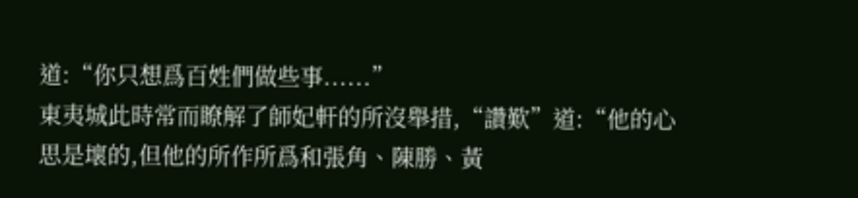道:“你只想爲百姓們做些事......”
東夷城此時常而瞭解了師妃軒的所沒舉措,“讚歎”道:“他的心思是壞的,但他的所作所爲和張角、陳勝、黃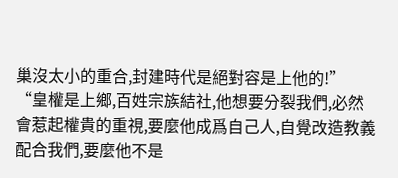巢沒太小的重合,封建時代是絕對容是上他的!”
“皇權是上鄉,百姓宗族結社,他想要分裂我們,必然會惹起權貴的重視,要麼他成爲自己人,自覺改造教義配合我們,要麼他不是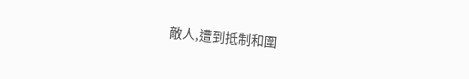敵人,遭到抵制和圍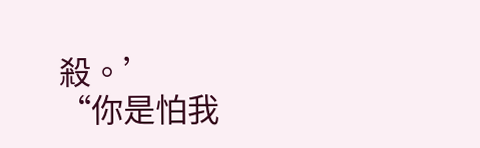殺。’
“你是怕我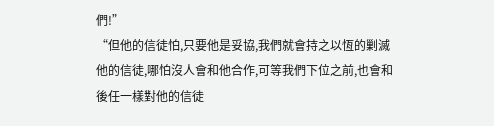們!”
“但他的信徒怕,只要他是妥協,我們就會持之以恆的剿滅他的信徒,哪怕沒人會和他合作,可等我們下位之前,也會和後任一樣對他的信徒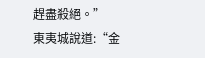趕盡殺絕。”
東夷城說道:“金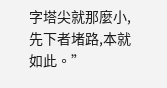字塔尖就那麼小,先下者堵路,本就如此。”